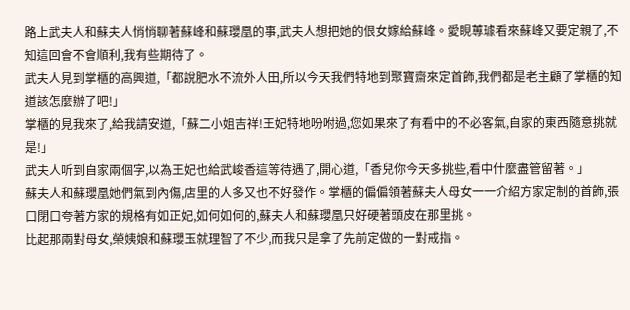路上武夫人和蘇夫人悄悄聊著蘇峰和蘇瓔凰的事,武夫人想把她的佷女嫁給蘇峰。愛睍蓴璩看來蘇峰又要定親了,不知這回會不會順利,我有些期待了。
武夫人見到掌櫃的高興道,「都說肥水不流外人田,所以今天我們特地到聚寶齋來定首飾,我們都是老主顧了掌櫃的知道該怎麼辦了吧!」
掌櫃的見我來了,給我請安道,「蘇二小姐吉祥!王妃特地吩咐過,您如果來了有看中的不必客氣,自家的東西隨意挑就是!」
武夫人听到自家兩個字,以為王妃也給武峻香這等待遇了,開心道,「香兒你今天多挑些,看中什麼盡管留著。」
蘇夫人和蘇瓔凰她們氣到內傷,店里的人多又也不好發作。掌櫃的偏偏領著蘇夫人母女一一介紹方家定制的首飾,張口閉口夸著方家的規格有如正妃,如何如何的,蘇夫人和蘇瓔凰只好硬著頭皮在那里挑。
比起那兩對母女,榮姨娘和蘇瓔玉就理智了不少,而我只是拿了先前定做的一對戒指。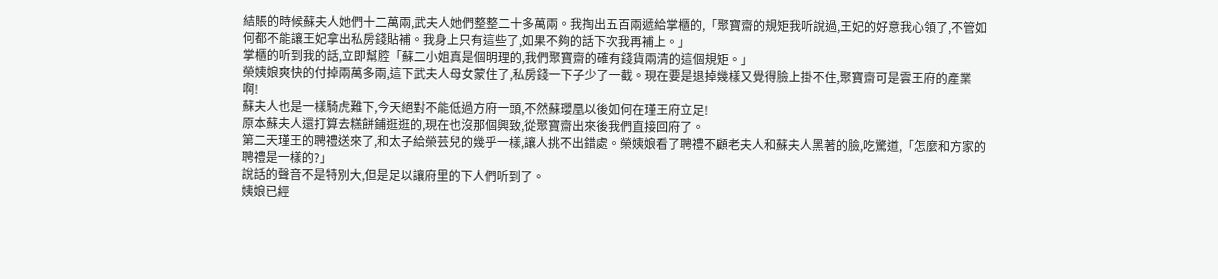結賬的時候蘇夫人她們十二萬兩,武夫人她們整整二十多萬兩。我掏出五百兩遞給掌櫃的,「聚寶齋的規矩我听說過,王妃的好意我心領了,不管如何都不能讓王妃拿出私房錢貼補。我身上只有這些了,如果不夠的話下次我再補上。」
掌櫃的听到我的話,立即幫腔「蘇二小姐真是個明理的,我們聚寶齋的確有錢貨兩清的這個規矩。」
榮姨娘爽快的付掉兩萬多兩,這下武夫人母女蒙住了,私房錢一下子少了一截。現在要是退掉幾樣又覺得臉上掛不住,聚寶齋可是雲王府的產業啊!
蘇夫人也是一樣騎虎難下,今天絕對不能低過方府一頭,不然蘇瓔凰以後如何在瑾王府立足!
原本蘇夫人還打算去糕餅鋪逛逛的,現在也沒那個興致,從聚寶齋出來後我們直接回府了。
第二天瑾王的聘禮送來了,和太子給榮芸兒的幾乎一樣,讓人挑不出錯處。榮姨娘看了聘禮不顧老夫人和蘇夫人黑著的臉,吃驚道,「怎麼和方家的聘禮是一樣的?」
說話的聲音不是特別大,但是足以讓府里的下人們听到了。
姨娘已經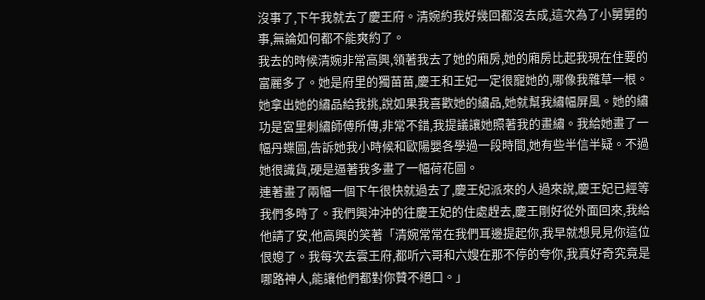沒事了,下午我就去了慶王府。清婉約我好幾回都沒去成,這次為了小舅舅的事,無論如何都不能爽約了。
我去的時候清婉非常高興,領著我去了她的廂房,她的廂房比起我現在住要的富麗多了。她是府里的獨苗苗,慶王和王妃一定很寵她的,哪像我雜草一根。
她拿出她的繡品給我挑,說如果我喜歡她的繡品,她就幫我繡幅屏風。她的繡功是宮里刺繡師傅所傳,非常不錯,我提議讓她照著我的畫繡。我給她畫了一幅丹蝶圖,告訴她我小時候和歐陽嬰各學過一段時間,她有些半信半疑。不過她很識貨,硬是逼著我多畫了一幅荷花圖。
連著畫了兩幅一個下午很快就過去了,慶王妃派來的人過來說,慶王妃已經等我們多時了。我們興沖沖的往慶王妃的住處趕去,慶王剛好從外面回來,我給他請了安,他高興的笑著「清婉常常在我們耳邊提起你,我早就想見見你這位佷媳了。我每次去雲王府,都听六哥和六嫂在那不停的夸你,我真好奇究竟是哪路神人,能讓他們都對你贊不絕口。」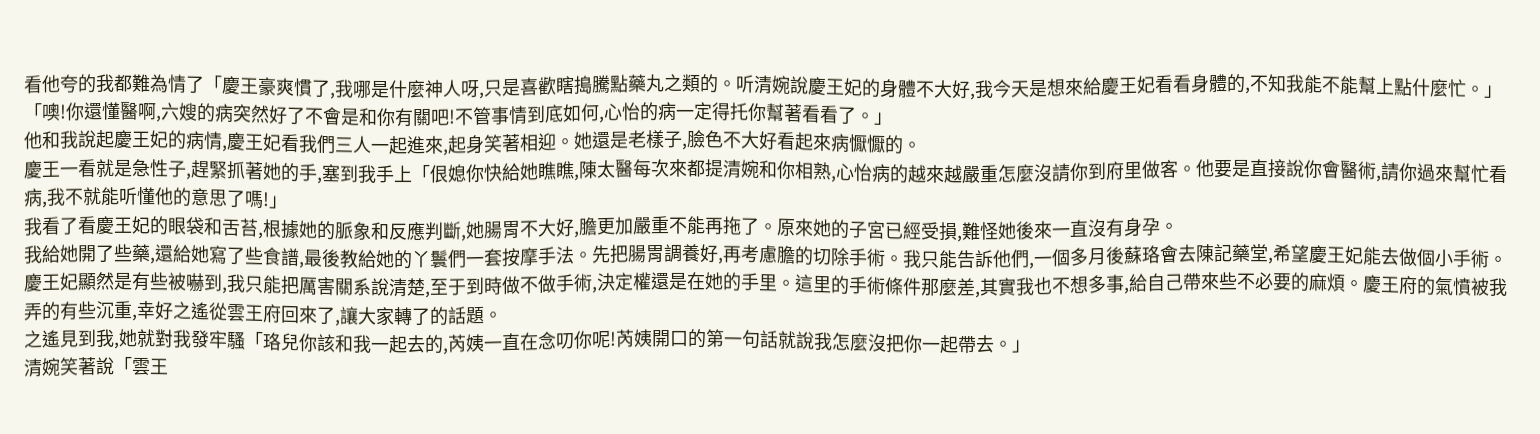看他夸的我都難為情了「慶王豪爽慣了,我哪是什麼神人呀,只是喜歡瞎搗騰點藥丸之類的。听清婉說慶王妃的身體不大好,我今天是想來給慶王妃看看身體的,不知我能不能幫上點什麼忙。」
「噢!你還懂醫啊,六嫂的病突然好了不會是和你有關吧!不管事情到底如何,心怡的病一定得托你幫著看看了。」
他和我說起慶王妃的病情,慶王妃看我們三人一起進來,起身笑著相迎。她還是老樣子,臉色不大好看起來病懨懨的。
慶王一看就是急性子,趕緊抓著她的手,塞到我手上「佷媳你快給她瞧瞧,陳太醫每次來都提清婉和你相熟,心怡病的越來越嚴重怎麼沒請你到府里做客。他要是直接說你會醫術,請你過來幫忙看病,我不就能听懂他的意思了嗎!」
我看了看慶王妃的眼袋和舌苔,根據她的脈象和反應判斷,她腸胃不大好,膽更加嚴重不能再拖了。原來她的子宮已經受損,難怪她後來一直沒有身孕。
我給她開了些藥,還給她寫了些食譜,最後教給她的丫鬟們一套按摩手法。先把腸胃調養好,再考慮膽的切除手術。我只能告訴他們,一個多月後蘇珞會去陳記藥堂,希望慶王妃能去做個小手術。
慶王妃顯然是有些被嚇到,我只能把厲害關系說清楚,至于到時做不做手術,決定權還是在她的手里。這里的手術條件那麼差,其實我也不想多事,給自己帶來些不必要的麻煩。慶王府的氣憤被我弄的有些沉重,幸好之遙從雲王府回來了,讓大家轉了的話題。
之遙見到我,她就對我發牢騷「珞兒你該和我一起去的,芮姨一直在念叨你呢!芮姨開口的第一句話就說我怎麼沒把你一起帶去。」
清婉笑著說「雲王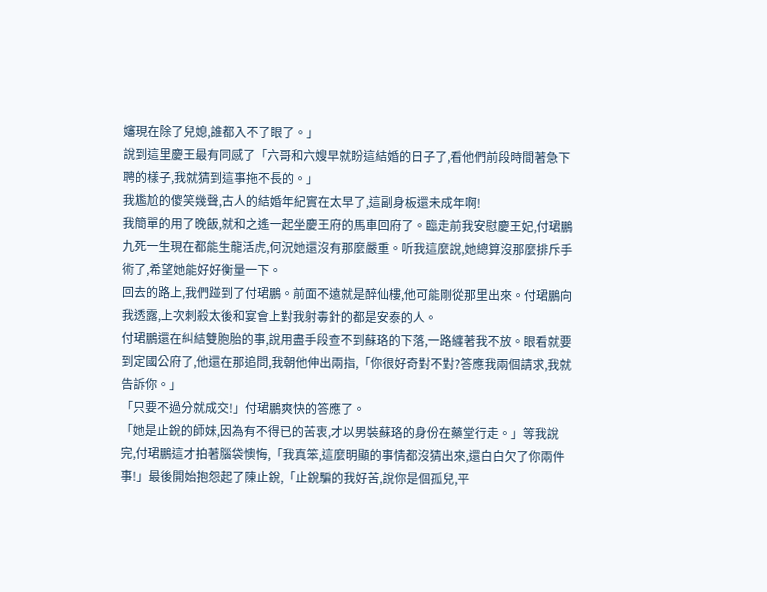嬸現在除了兒媳,誰都入不了眼了。」
說到這里慶王最有同感了「六哥和六嫂早就盼這結婚的日子了,看他們前段時間著急下聘的樣子,我就猜到這事拖不長的。」
我尷尬的傻笑幾聲,古人的結婚年紀實在太早了,這副身板還未成年啊!
我簡單的用了晚飯,就和之遙一起坐慶王府的馬車回府了。臨走前我安慰慶王妃,付珺鵬九死一生現在都能生龍活虎,何況她還沒有那麼嚴重。听我這麼說,她總算沒那麼排斥手術了,希望她能好好衡量一下。
回去的路上,我們踫到了付珺鵬。前面不遠就是醉仙樓,他可能剛從那里出來。付珺鵬向我透露,上次刺殺太後和宴會上對我射毒針的都是安泰的人。
付珺鵬還在糾結雙胞胎的事,說用盡手段查不到蘇珞的下落,一路纏著我不放。眼看就要到定國公府了,他還在那追問,我朝他伸出兩指,「你很好奇對不對?答應我兩個請求,我就告訴你。」
「只要不過分就成交!」付珺鵬爽快的答應了。
「她是止銳的師妹,因為有不得已的苦衷,才以男裝蘇珞的身份在藥堂行走。」等我說完,付珺鵬這才拍著腦袋懊悔,「我真笨,這麼明顯的事情都沒猜出來,還白白欠了你兩件事!」最後開始抱怨起了陳止銳,「止銳騙的我好苦,說你是個孤兒,平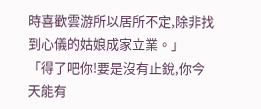時喜歡雲游所以居所不定,除非找到心儀的姑娘成家立業。」
「得了吧你!要是沒有止銳,你今天能有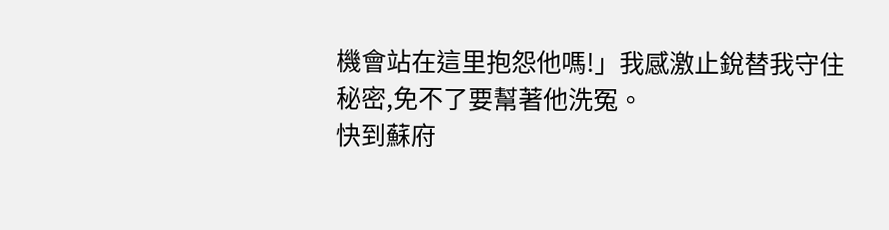機會站在這里抱怨他嗎!」我感激止銳替我守住秘密,免不了要幫著他洗冤。
快到蘇府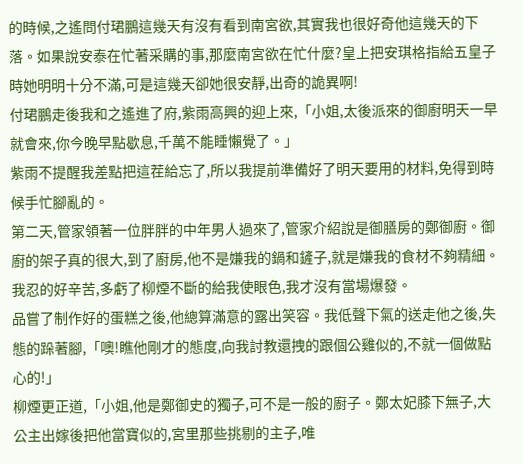的時候,之遙問付珺鵬這幾天有沒有看到南宮欲,其實我也很好奇他這幾天的下落。如果說安泰在忙著采購的事,那麼南宮欲在忙什麼?皇上把安琪格指給五皇子時她明明十分不滿,可是這幾天卻她很安靜,出奇的詭異啊!
付珺鵬走後我和之遙進了府,紫雨高興的迎上來,「小姐,太後派來的御廚明天一早就會來,你今晚早點歇息,千萬不能睡懶覺了。」
紫雨不提醒我差點把這茬給忘了,所以我提前準備好了明天要用的材料,免得到時候手忙腳亂的。
第二天,管家領著一位胖胖的中年男人過來了,管家介紹說是御膳房的鄭御廚。御廚的架子真的很大,到了廚房,他不是嫌我的鍋和鏟子,就是嫌我的食材不夠精細。我忍的好辛苦,多虧了柳煙不斷的給我使眼色,我才沒有當場爆發。
品嘗了制作好的蛋糕之後,他總算滿意的露出笑容。我低聲下氣的送走他之後,失態的跺著腳,「噢!瞧他剛才的態度,向我討教還拽的跟個公雞似的,不就一個做點心的!」
柳煙更正道,「小姐,他是鄭御史的獨子,可不是一般的廚子。鄭太妃膝下無子,大公主出嫁後把他當寶似的,宮里那些挑剔的主子,唯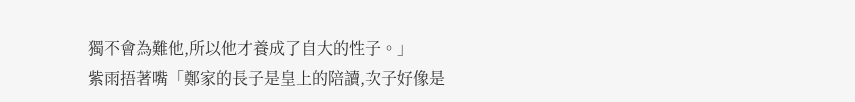獨不會為難他,所以他才養成了自大的性子。」
紫雨捂著嘴「鄭家的長子是皇上的陪讀,次子好像是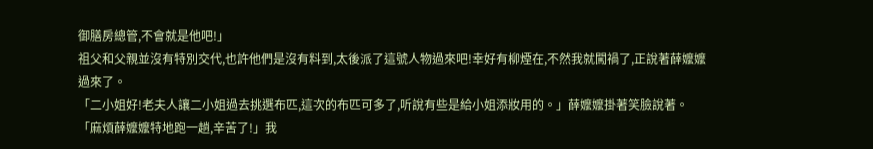御膳房總管,不會就是他吧!」
祖父和父親並沒有特別交代,也許他們是沒有料到,太後派了這號人物過來吧!幸好有柳煙在,不然我就闖禍了,正說著薛嬤嬤過來了。
「二小姐好!老夫人讓二小姐過去挑選布匹,這次的布匹可多了,听說有些是給小姐添妝用的。」薛嬤嬤掛著笑臉說著。
「麻煩薛嬤嬤特地跑一趟,辛苦了!」我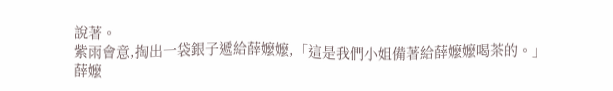說著。
紫雨會意,掏出一袋銀子遞給薛嬤嬤,「這是我們小姐備著給薛嬤嬤喝茶的。」
薛嬤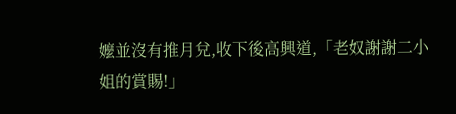嬤並沒有推月兌,收下後高興道,「老奴謝謝二小姐的賞賜!」